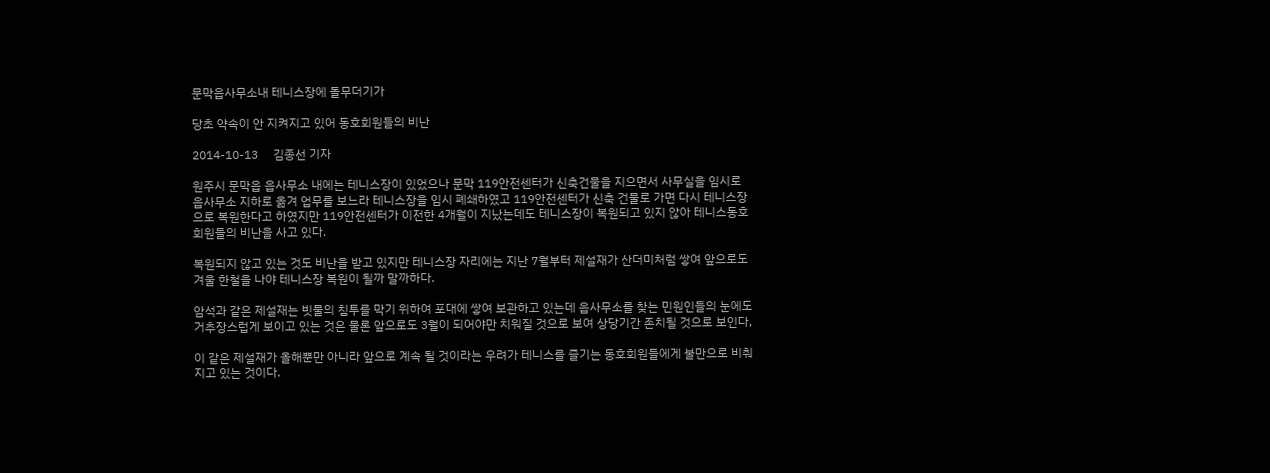문막읍사무소내 테니스장에 돌무더기가

당초 약속이 안 지켜지고 있어 동호회원들의 비난

2014-10-13     김종선 기자

원주시 문막읍 읍사무소 내에는 테니스장이 있었으나 문막 119안전센터가 신축건물을 지으면서 사무실을 임시로 읍사무소 지하로 옮겨 업무를 보느라 테니스장을 임시 폐쇄하였고 119안전센터가 신축 건물로 가면 다시 테니스장으로 복원한다고 하였지만 119안전센터가 이전한 4개월이 지났는데도 테니스장이 복원되고 있지 않아 테니스동호회원들의 비난을 사고 있다.

복원되지 않고 있는 것도 비난을 받고 있지만 테니스장 자리에는 지난 7월부터 제설재가 산더미처럼 쌓여 앞으로도 겨울 한철을 나야 테니스장 복원이 될까 말까하다.

암석과 같은 제설재는 빗물의 침투를 막기 위하여 포대에 쌓여 보관하고 있는데 읍사무소를 찾는 민원인들의 눈에도 거추장스럽게 보이고 있는 것은 물론 앞으로도 3월이 되어야만 치워질 것으로 보여 상당기간 존치될 것으로 보인다,

이 같은 제설재가 올해뿐만 아니라 앞으로 계속 될 것이라는 우려가 테니스를 즐기는 동호회원들에게 불만으로 비춰지고 있는 것이다.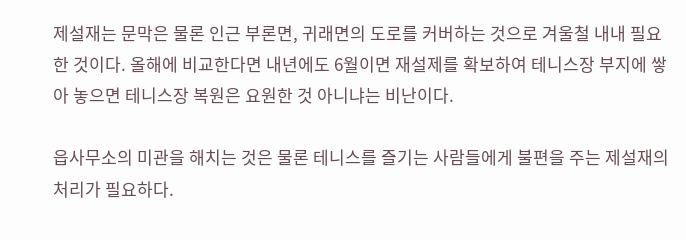제설재는 문막은 물론 인근 부론면, 귀래면의 도로를 커버하는 것으로 겨울철 내내 필요한 것이다. 올해에 비교한다면 내년에도 6월이면 재설제를 확보하여 테니스장 부지에 쌓아 놓으면 테니스장 복원은 요원한 것 아니냐는 비난이다.

읍사무소의 미관을 해치는 것은 물론 테니스를 즐기는 사람들에게 불편을 주는 제설재의 처리가 필요하다.